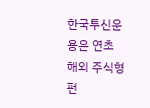한국투신운용은 연초 해외 주식형 펀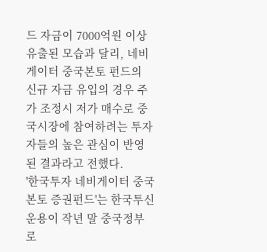드 자금이 7000억원 이상 유출된 모습과 달리, 네비게이터 중국본토 펀드의 신규 자금 유입의 경우 주가 조정시 저가 매수로 중국시장에 참여하려는 투자자들의 높은 관심이 반영된 결과라고 전했다.
'한국투자 네비게이터 중국본토 증권펀드'는 한국투신운용이 작년 말 중국정부로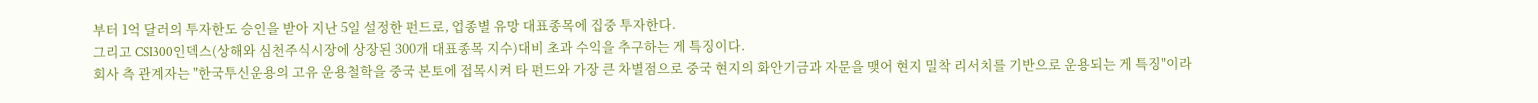부터 1억 달러의 투자한도 승인을 받아 지난 5일 설정한 펀드로, 업종별 유망 대표종목에 집중 투자한다.
그리고 CSI300인덱스(상해와 심천주식시장에 상장된 300개 대표종목 지수)대비 초과 수익을 추구하는 게 특징이다.
회사 측 관계자는 "한국투신운용의 고유 운용철학을 중국 본토에 접목시켜 타 펀드와 가장 큰 차별점으로 중국 현지의 화안기금과 자문을 맺어 현지 밀착 리서치를 기반으로 운용되는 게 특징"이라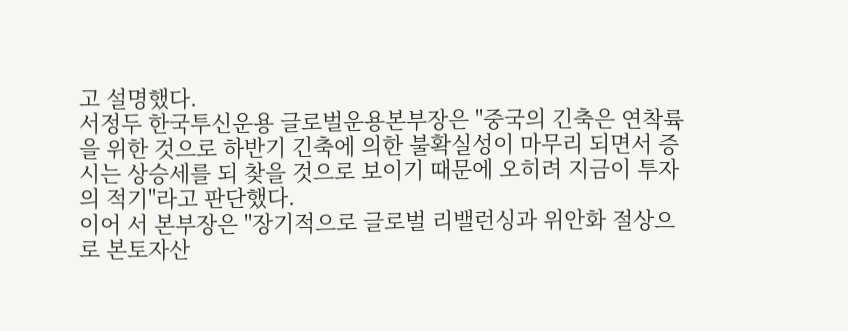고 설명했다.
서정두 한국투신운용 글로벌운용본부장은 "중국의 긴축은 연착륙을 위한 것으로 하반기 긴축에 의한 불확실성이 마무리 되면서 증시는 상승세를 되 찾을 것으로 보이기 때문에 오히려 지금이 투자의 적기"라고 판단했다.
이어 서 본부장은 "장기적으로 글로벌 리밸런싱과 위안화 절상으로 본토자산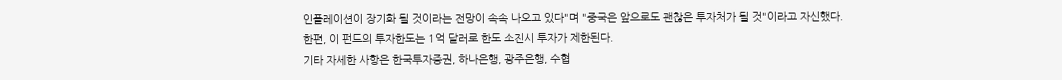인플레이션이 장기화 될 것이라는 전망이 속속 나오고 있다"며 "중국은 앞으로도 괜찮은 투자처가 될 것"이라고 자신했다.
한편, 이 펀드의 투자한도는 1억 달러로 한도 소진시 투자가 제한된다.
기타 자세한 사항은 한국투자증권, 하나은행, 광주은행, 수협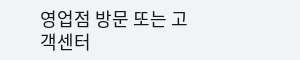영업점 방문 또는 고객센터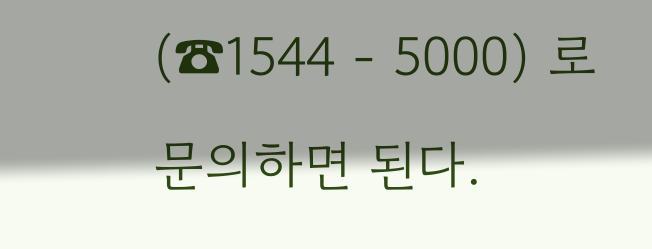(☎1544 - 5000) 로 문의하면 된다.